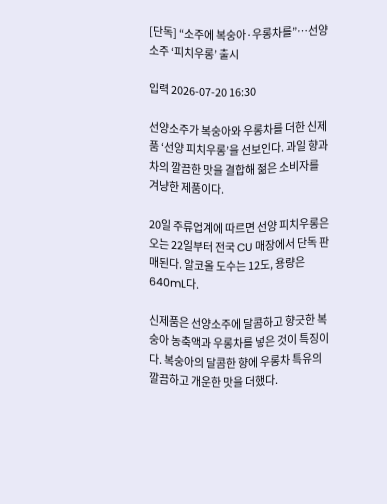[단독] “소주에 복숭아·우롱차를”…선양소주 ‘피치우롱’ 출시

입력 2026-07-20 16:30

선양소주가 복숭아와 우롱차를 더한 신제품 ‘선양 피치우롱’을 선보인다. 과일 향과 차의 깔끔한 맛을 결합해 젊은 소비자를 겨냥한 제품이다.

20일 주류업계에 따르면 선양 피치우롱은 오는 22일부터 전국 CU 매장에서 단독 판매된다. 알코올 도수는 12도, 용량은 640mL다.

신제품은 선양소주에 달콤하고 향긋한 복숭아 농축액과 우롱차를 넣은 것이 특징이다. 복숭아의 달콤한 향에 우롱차 특유의 깔끔하고 개운한 맛을 더했다.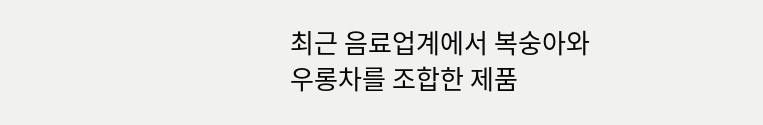최근 음료업계에서 복숭아와 우롱차를 조합한 제품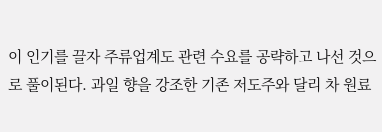이 인기를 끌자 주류업계도 관련 수요를 공략하고 나선 것으로 풀이된다. 과일 향을 강조한 기존 저도주와 달리 차 원료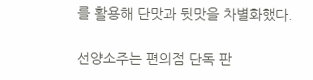를 활용해 단맛과 뒷맛을 차별화했다.

선양소주는 편의점 단독 판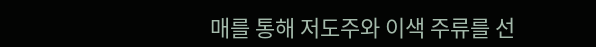매를 통해 저도주와 이색 주류를 선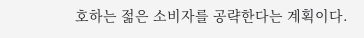호하는 젊은 소비자를 공략한다는 계획이다.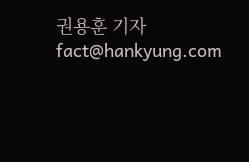권용훈 기자 fact@hankyung.com